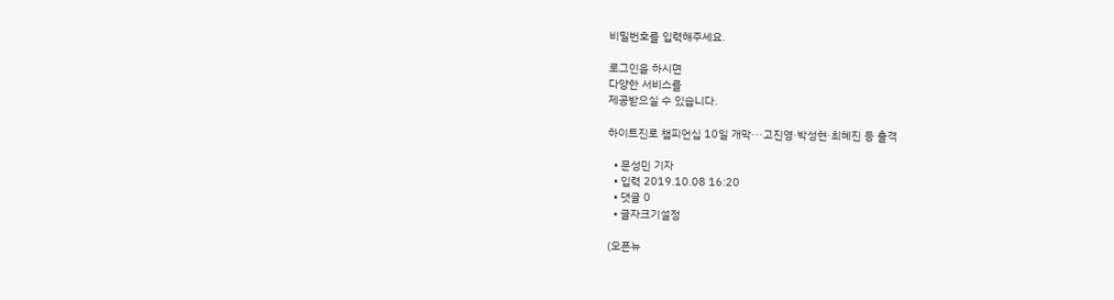비밀번호를 입력해주세요.

로그인을 하시면
다양한 서비스를
제공받으실 수 있습니다.

하이트진로 챔피언십 10일 개막···고진영·박성현·최혜진 등 출격

  • 문성민 기자
  • 입력 2019.10.08 16:20
  • 댓글 0
  • 글자크기설정

(오픈뉴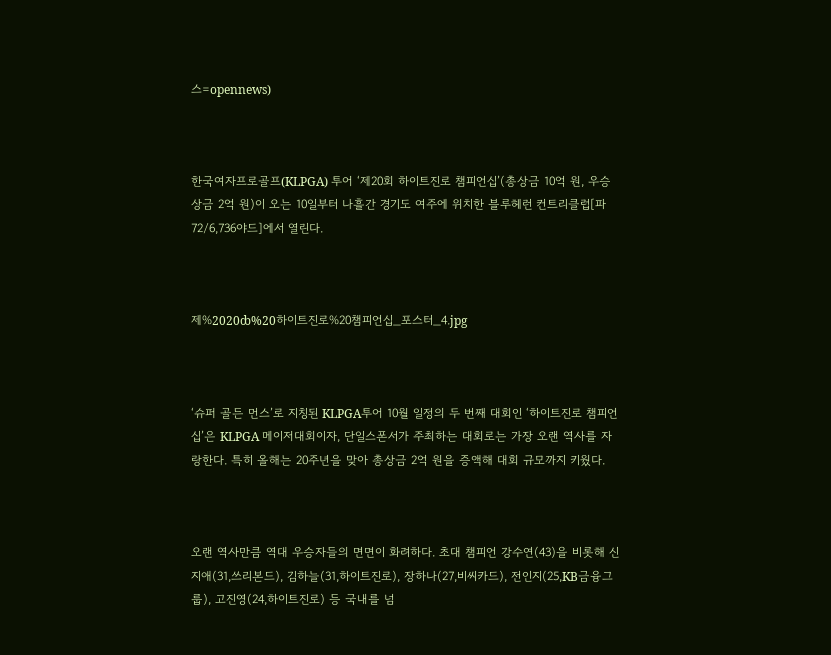스=opennews)



한국여자프로골프(KLPGA) 투어 ‘제20회 하이트진로 챔피언십’(총상금 10억 원, 우승상금 2억 원)이 오는 10일부터 나흘간 경기도 여주에 위치한 블루헤런 컨트리클럽[파72/6,736야드]에서 열린다.



제%2020ȸ%20하이트진로%20챔피언십_포스터_4.jpg



‘슈퍼 골든 먼스’로 지칭된 KLPGA투어 10월 일정의 두 번째 대회인 ‘하이트진로 챔피언십’은 KLPGA 메이저대회이자, 단일스폰서가 주최하는 대회로는 가장 오랜 역사를 자랑한다. 특히 올해는 20주년을 맞아 총상금 2억 원을 증액해 대회 규모까지 키웠다.



오랜 역사만큼 역대 우승자들의 면면이 화려하다. 초대 챔피언 강수연(43)을 비롯해 신지애(31,쓰리본드), 김하늘(31,하이트진로), 장하나(27,비씨카드), 전인지(25,KB금융그룹), 고진영(24,하이트진로) 등 국내를 넘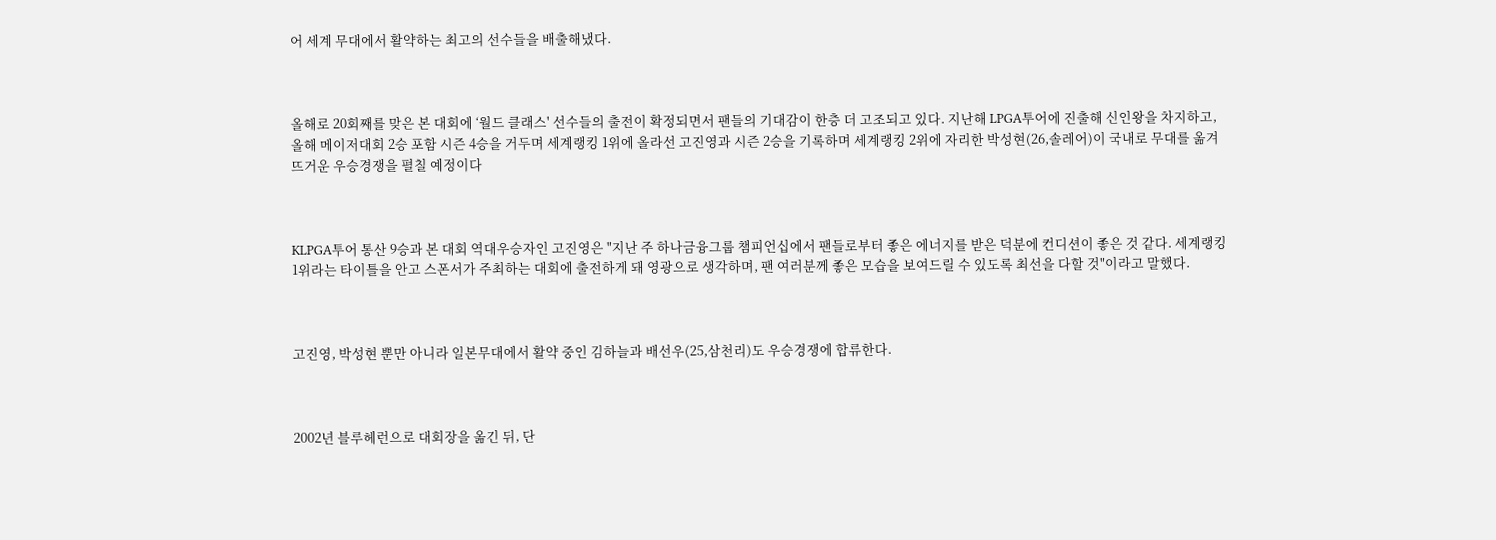어 세계 무대에서 활약하는 최고의 선수들을 배출해냈다.



올해로 20회째를 맞은 본 대회에 ‘월드 클래스' 선수들의 출전이 확정되면서 팬들의 기대감이 한층 더 고조되고 있다. 지난해 LPGA투어에 진출해 신인왕을 차지하고, 올해 메이저대회 2승 포함 시즌 4승을 거두며 세계랭킹 1위에 올라선 고진영과 시즌 2승을 기록하며 세계랭킹 2위에 자리한 박성현(26,솔레어)이 국내로 무대를 옮겨 뜨거운 우승경쟁을 펼칠 예정이다



KLPGA투어 통산 9승과 본 대회 역대우승자인 고진영은 "지난 주 하나금융그룹 챔피언십에서 팬들로부터 좋은 에너지를 받은 덕분에 컨디션이 좋은 것 같다. 세계랭킹 1위라는 타이틀을 안고 스폰서가 주최하는 대회에 출전하게 돼 영광으로 생각하며, 팬 여러분께 좋은 모습을 보여드릴 수 있도록 최선을 다할 것"이라고 말했다.



고진영, 박성현 뿐만 아니라 일본무대에서 활약 중인 김하늘과 배선우(25,삼천리)도 우승경쟁에 합류한다.



2002년 블루헤런으로 대회장을 옮긴 뒤, 단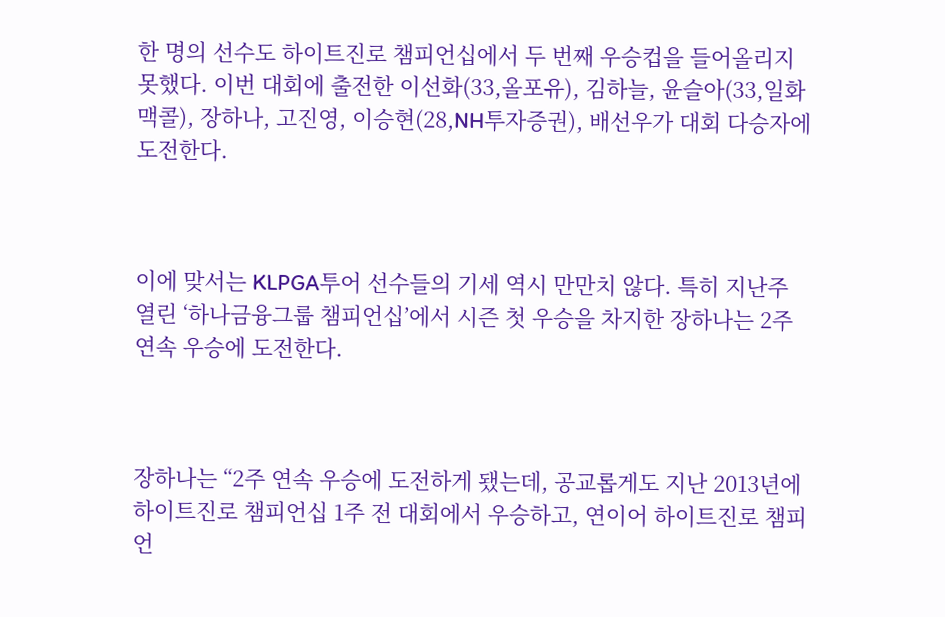한 명의 선수도 하이트진로 챔피언십에서 두 번째 우승컵을 들어올리지 못했다. 이번 대회에 출전한 이선화(33,올포유), 김하늘, 윤슬아(33,일화맥콜), 장하나, 고진영, 이승현(28,NH투자증권), 배선우가 대회 다승자에 도전한다.



이에 맞서는 KLPGA투어 선수들의 기세 역시 만만치 않다. 특히 지난주 열린 ‘하나금융그룹 챔피언십’에서 시즌 첫 우승을 차지한 장하나는 2주 연속 우승에 도전한다.



장하나는 “2주 연속 우승에 도전하게 됐는데, 공교롭게도 지난 2013년에 하이트진로 챔피언십 1주 전 대회에서 우승하고, 연이어 하이트진로 챔피언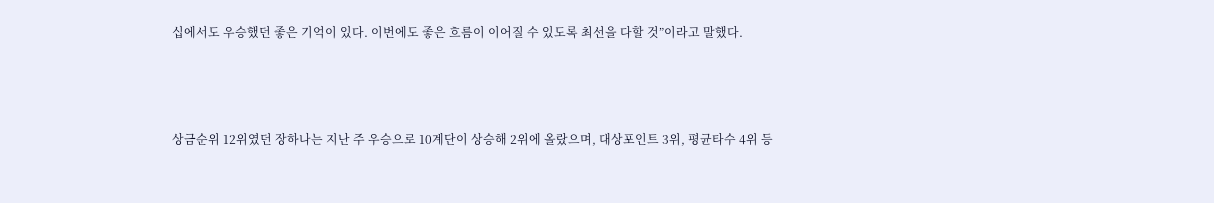십에서도 우승했던 좋은 기억이 있다. 이번에도 좋은 흐름이 이어질 수 있도록 최선을 다할 것”이라고 말했다.



상금순위 12위였던 장하나는 지난 주 우승으로 10계단이 상승해 2위에 올랐으며, 대상포인트 3위, 평균타수 4위 등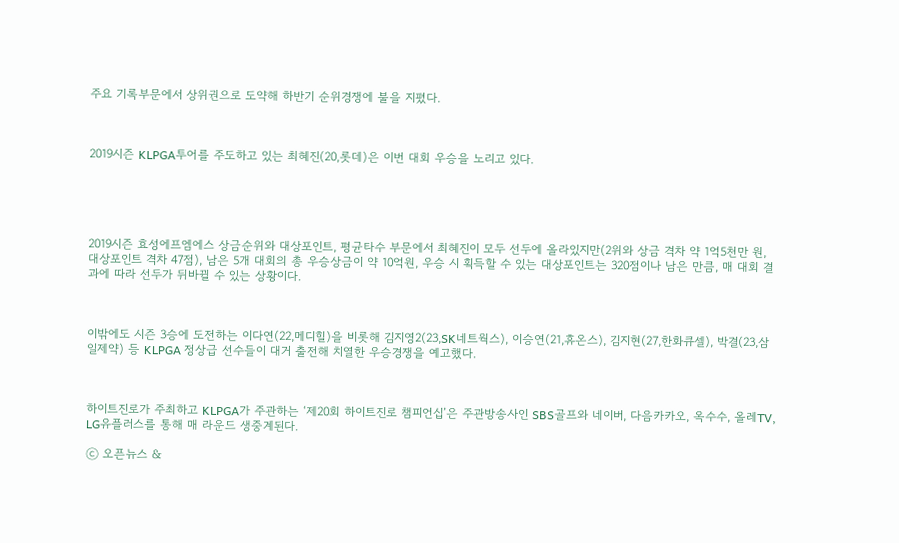주요 기록부문에서 상위권으로 도약해 하반기 순위경쟁에 불을 지폈다.



2019시즌 KLPGA투어를 주도하고 있는 최혜진(20,롯데)은 이번 대회 우승을 노리고 있다.





2019시즌 효성에프엠에스 상금순위와 대상포인트, 평균타수 부문에서 최혜진이 모두 선두에 올라있지만(2위와 상금 격차 약 1억5천만 원, 대상포인트 격차 47점), 남은 5개 대회의 총 우승상금이 약 10억원, 우승 시 획득할 수 있는 대상포인트는 320점이나 남은 만큼, 매 대회 결과에 따라 선두가 뒤바뀔 수 있는 상황이다.



이밖에도 시즌 3승에 도전하는 이다연(22,메디힐)을 비롯해 김지영2(23,SK네트웍스), 이승연(21,휴온스), 김지현(27,한화큐셀), 박결(23,삼일제약) 등 KLPGA 정상급 선수들이 대거 출전해 치열한 우승경쟁을 예고했다.



하이트진로가 주최하고 KLPGA가 주관하는 ‘제20회 하이트진로 챔피언십’은 주관방송사인 SBS골프와 네이버, 다음카카오, 옥수수, 올레TV, LG유플러스를 통해 매 라운드 생중계된다.

ⓒ 오픈뉴스 &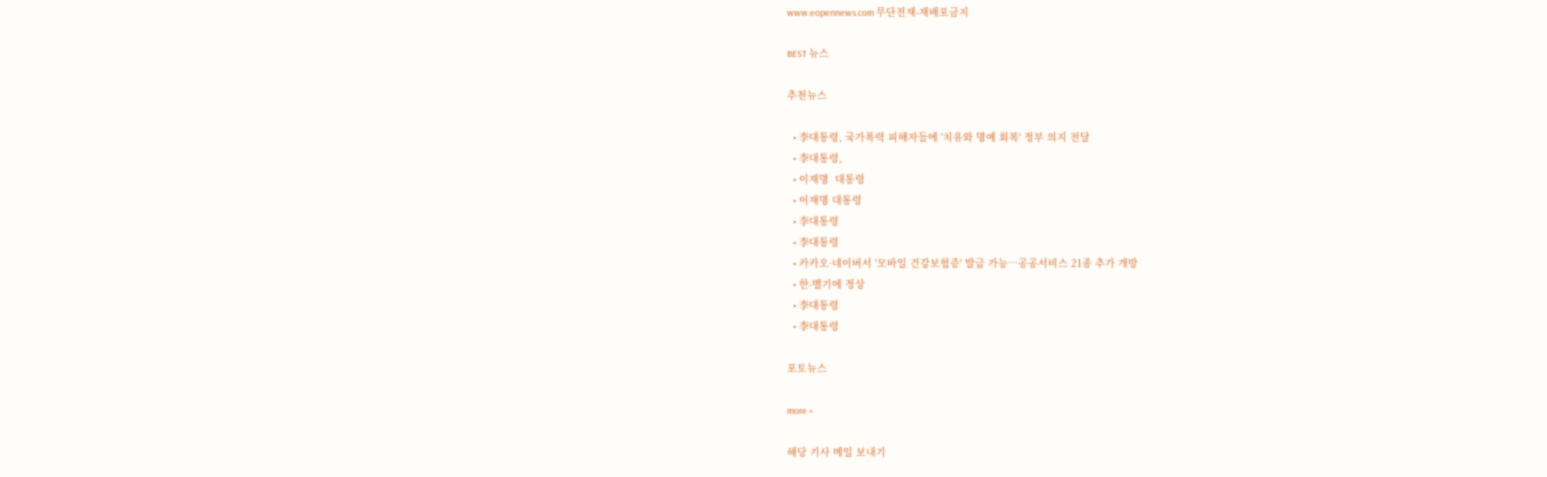www.eopennews.com 무단전재-재배포금지

BEST 뉴스

추천뉴스

  • 李대통령, 국가폭력 피해자들에 '치유와 명예 회복' 정부 의지 전달
  • 李대통령,
  • 이재명  대통령
  • 이재명 대통령
  • 李대통령
  • 李대통령
  • 카카오·네이버서 '모바일 건강보험증' 발급 가능…공공서비스 21종 추가 개방
  • 한-벨기에 정상
  • 李대통령
  • 李대통령

포토뉴스

more +

해당 기사 메일 보내기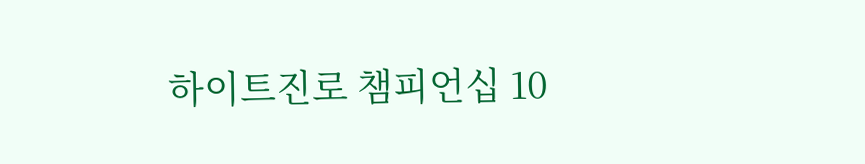하이트진로 챔피언십 10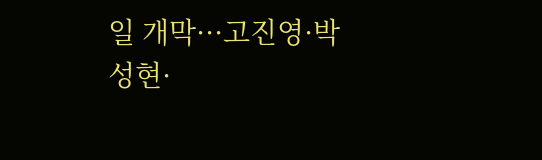일 개막···고진영·박성현·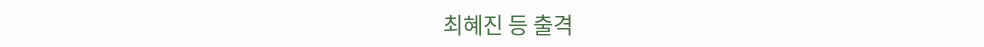최혜진 등 출격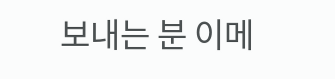보내는 분 이메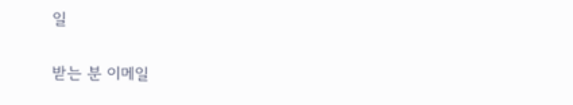일

받는 분 이메일